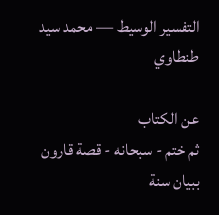التفسير الوسيط — محمد سيد طنطاوي

عن الكتاب
ثم ختم - سبحانه - قصة قارون ببيان سنة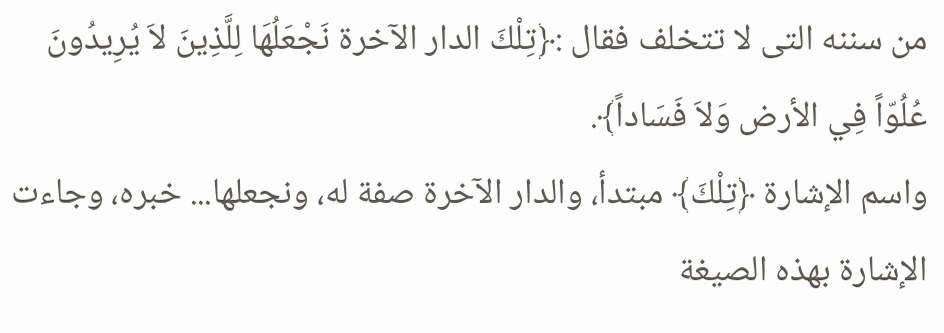من سننه التى لا تتخلف فقال :﴿تِلْكَ الدار الآخرة نَجْعَلُهَا لِلَّذِينَ لاَ يُرِيدُونَ عُلُوّاً فِي الأرض وَلاَ فَسَاداً﴾.
واسم الإشارة ﴿تِلْكَ﴾ مبتدأ، والدار الآخرة صفة له، ونجعلها... خبره، وجاءت الإشارة بهذه الصيغة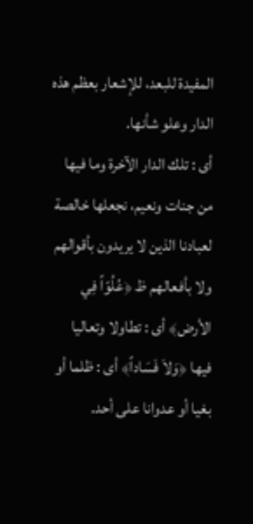المفيدة للبعد، للإشعار بعظم هذه الدار وعلو شأنها.
أى : تلك الدار الآخرة وما فيها من جنات ونعيم، نجعلها خالصة لعبادنا الذين لا يريدون بأقوالهم ولا بأفعالهم ظ ﴿عُلُوّاً فِي الأرض﴾ أى : تطاولا وتعاليا فيها ﴿وَلاَ فَسَاداً﴾ أى : ظلما أو بغيا أو عدوانا على أحد.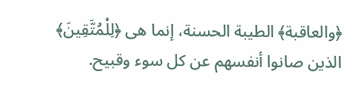﴿والعاقبة﴾ الطيبة الحسنة، إنما هى ﴿لِلْمُتَّقِينَ﴾ الذين صانوا أنفسهم عن كل سوء وقبيح.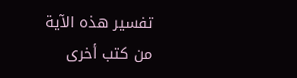تفسير هذه الآية من كتب أخرى